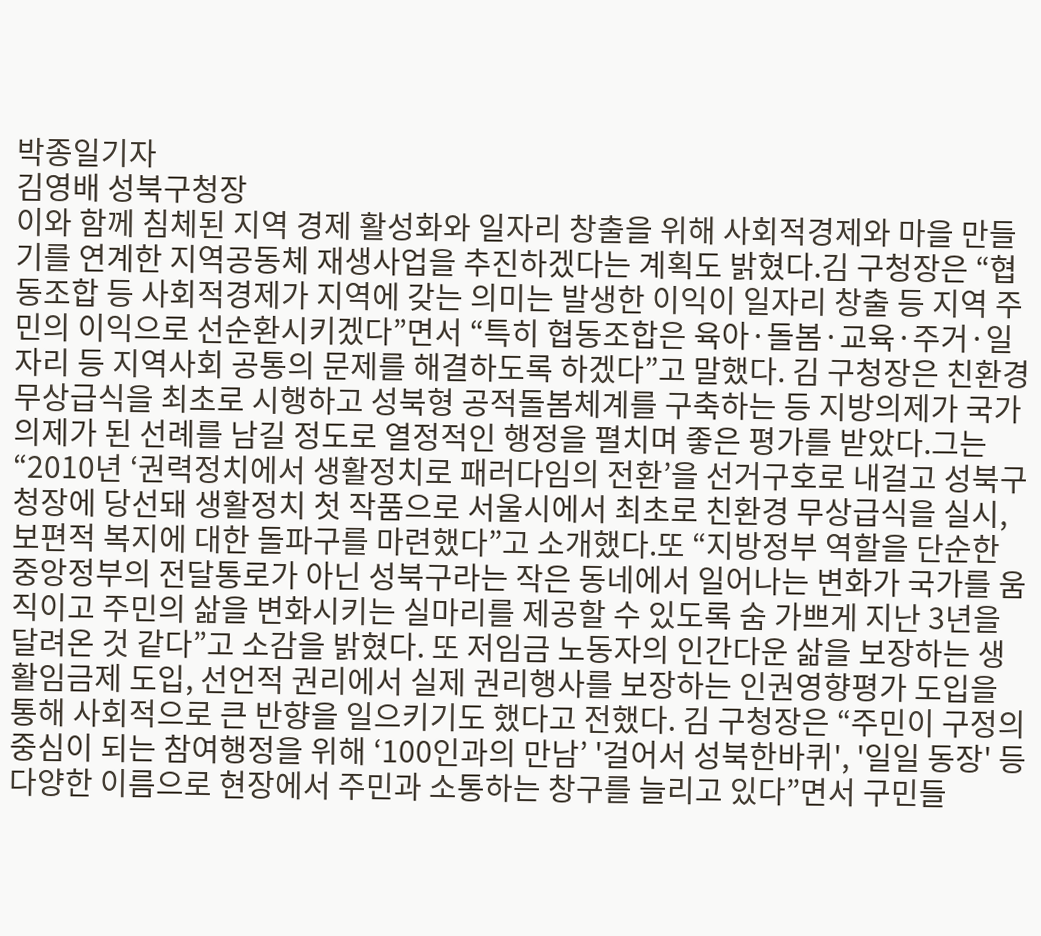박종일기자
김영배 성북구청장
이와 함께 침체된 지역 경제 활성화와 일자리 창출을 위해 사회적경제와 마을 만들기를 연계한 지역공동체 재생사업을 추진하겠다는 계획도 밝혔다.김 구청장은 “협동조합 등 사회적경제가 지역에 갖는 의미는 발생한 이익이 일자리 창출 등 지역 주민의 이익으로 선순환시키겠다”면서 “특히 협동조합은 육아·돌봄·교육·주거·일자리 등 지역사회 공통의 문제를 해결하도록 하겠다”고 말했다. 김 구청장은 친환경무상급식을 최초로 시행하고 성북형 공적돌봄체계를 구축하는 등 지방의제가 국가의제가 된 선례를 남길 정도로 열정적인 행정을 펼치며 좋은 평가를 받았다.그는 “2010년 ‘권력정치에서 생활정치로 패러다임의 전환’을 선거구호로 내걸고 성북구청장에 당선돼 생활정치 첫 작품으로 서울시에서 최초로 친환경 무상급식을 실시, 보편적 복지에 대한 돌파구를 마련했다”고 소개했다.또 “지방정부 역할을 단순한 중앙정부의 전달통로가 아닌 성북구라는 작은 동네에서 일어나는 변화가 국가를 움직이고 주민의 삶을 변화시키는 실마리를 제공할 수 있도록 숨 가쁘게 지난 3년을 달려온 것 같다”고 소감을 밝혔다. 또 저임금 노동자의 인간다운 삶을 보장하는 생활임금제 도입, 선언적 권리에서 실제 권리행사를 보장하는 인권영향평가 도입을 통해 사회적으로 큰 반향을 일으키기도 했다고 전했다. 김 구청장은 “주민이 구정의 중심이 되는 참여행정을 위해 ‘100인과의 만남’ '걸어서 성북한바퀴', '일일 동장' 등 다양한 이름으로 현장에서 주민과 소통하는 창구를 늘리고 있다”면서 구민들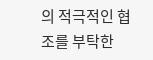의 적극적인 협조를 부탁한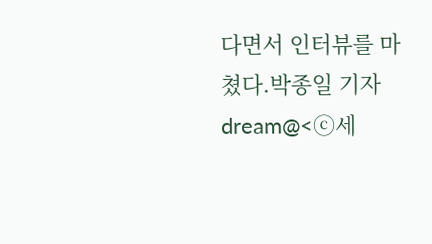다면서 인터뷰를 마쳤다.박종일 기자 dream@<ⓒ세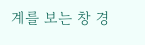계를 보는 창 경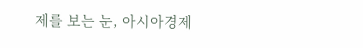제를 보는 눈, 아시아경제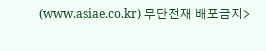(www.asiae.co.kr) 무단전재 배포금지>